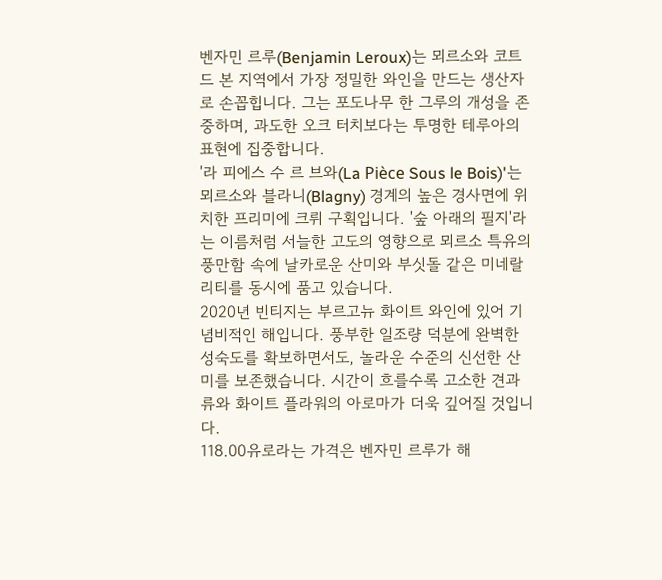벤자민 르루(Benjamin Leroux)는 뫼르소와 코트 드 본 지역에서 가장 정밀한 와인을 만드는 생산자로 손꼽힙니다. 그는 포도나무 한 그루의 개성을 존중하며, 과도한 오크 터치보다는 투명한 테루아의 표현에 집중합니다.
'라 피에스 수 르 브와(La Pièce Sous le Bois)'는 뫼르소와 블라니(Blagny) 경계의 높은 경사면에 위치한 프리미에 크뤼 구획입니다. '숲 아래의 필지'라는 이름처럼 서늘한 고도의 영향으로 뫼르소 특유의 풍만함 속에 날카로운 산미와 부싯돌 같은 미네랄리티를 동시에 품고 있습니다.
2020년 빈티지는 부르고뉴 화이트 와인에 있어 기념비적인 해입니다. 풍부한 일조량 덕분에 완벽한 성숙도를 확보하면서도, 놀라운 수준의 신선한 산미를 보존했습니다. 시간이 흐를수록 고소한 견과류와 화이트 플라워의 아로마가 더욱 깊어질 것입니다.
118.00유로라는 가격은 벤자민 르루가 해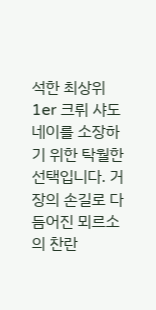석한 최상위 1er 크뤼 샤도네이를 소장하기 위한 탁월한 선택입니다. 거장의 손길로 다듬어진 뫼르소의 찬란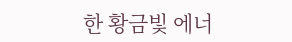한 황금빛 에너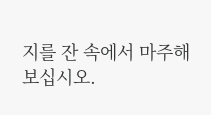지를 잔 속에서 마주해 보십시오.